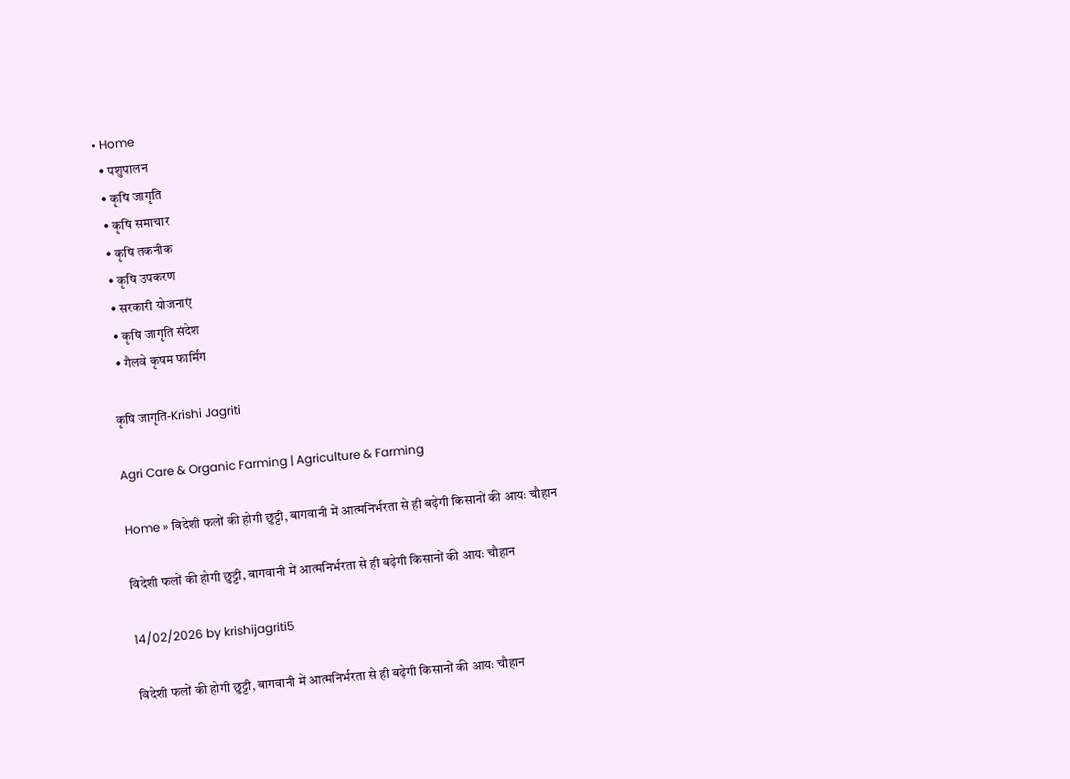• Home
  • पशुपालन
  • कृषि जागृति
  • कृषि समाचार
  • कृषि तकनीक
  • कृषि उपकरण
  • सरकारी योजनाएं
  • कृषि जागृति संदेश
  • गैलवे कृषम फार्मिंग

कृषि जागृति-Krishi Jagriti

Agri Care & Organic Farming | Agriculture & Farming

Home » विदेशी फलों की होगी छुट्टी, बागवानी में आत्मनिर्भरता से ही बढ़ेगी किसानों की आयः चौहान

विदेशी फलों की होगी छुट्टी, बागवानी में आत्मनिर्भरता से ही बढ़ेगी किसानों की आयः चौहान

14/02/2026 by krishijagriti5

विदेशी फलों की होगी छुट्टी, बागवानी में आत्मनिर्भरता से ही बढ़ेगी किसानों की आयः चौहान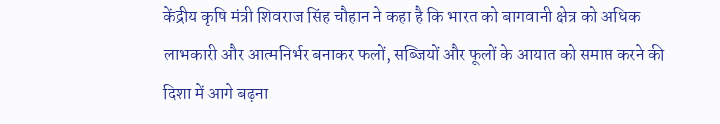केंद्रीय कृषि मंत्री शिवराज सिंह चौहान ने कहा है कि भारत को बागवानी क्षेत्र को अधिक लाभकारी और आत्मनिर्भर बनाकर फलों, सब्जियों और फूलों के आयात को समाप्त करने की दिशा में आगे बढ़ना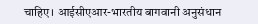चाहिए। आईसीएआर-भारतीय बागवानी अनुसंधान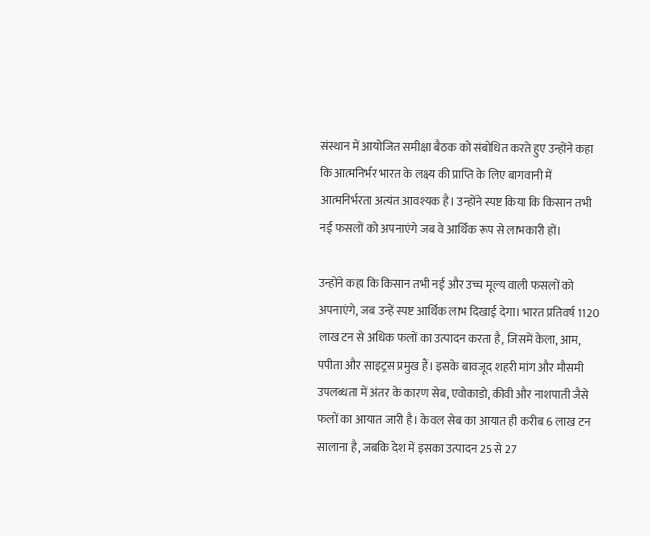संस्थान में आयोजित समीक्षा बैठक को संबोधित करते हुए उन्होंने कहा कि आत्मनिर्भर भारत के लक्ष्य की प्राप्ति के लिए बागवानी में आत्मनिर्भरता अत्यंत आवश्यक है। उन्होंने स्पष्ट किया कि किसान तभी नई फसलों को अपनाएंगे जब वे आर्थिक रूप से लाभकारी हों।

उन्होंने कहा कि किसान तभी नई और उच्च मूल्य वाली फसलों को अपनाएंगे, जब उन्हें स्पष्ट आर्थिक लाभ दिखाई देगा। भारत प्रतिवर्ष 1120 लाख टन से अधिक फलों का उत्पादन करता है, जिसमें केला, आम, पपीता और साइट्रस प्रमुख हैं। इसके बावजूद शहरी मांग और मौसमी उपलब्धता में अंतर के कारण सेब, एवोकाडो, कीवी और नाशपाती जैसे फलों का आयात जारी है। केवल सेब का आयात ही करीब 6 लाख टन सालाना है, जबकि देश में इसका उत्पादन 25 से 27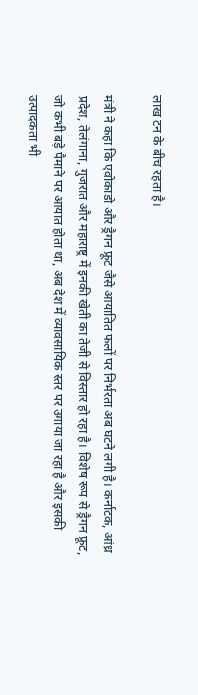लाख टन के बीच रहता है।

मंत्री ने कहा कि एवोकाडो और ड्रैगन फ्रूट जैसे आयातित फलों पर निर्भरता अब घटने लगी है। कर्नाटक, आंध्र प्रदेश, तेलंगाना, गुजरात और महाराष्ट्र में इनकी खेती का तेजी से विस्तार हो रहा है। विशेष रूप से ड्रैगन फ्रूट, जो कभी बड़े पैमाने पर आयात होता था, अब देश में व्यावसायिक स्तर पर उगाया जा रहा है और इसकी उत्पादकता भी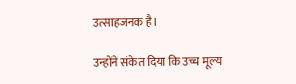उत्साहजनक है।

उन्होंने संकेत दिया कि उच्च मूल्य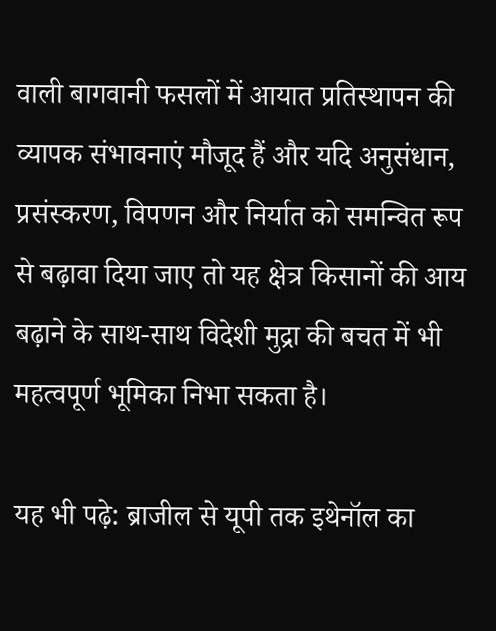वाली बागवानी फसलों में आयात प्रतिस्थापन की व्यापक संभावनाएं मौजूद हैं और यदि अनुसंधान, प्रसंस्करण, विपणन और निर्यात को समन्वित रूप से बढ़ावा दिया जाए तो यह क्षेत्र किसानों की आय बढ़ाने के साथ-साथ विदेशी मुद्रा की बचत में भी महत्वपूर्ण भूमिका निभा सकता है।

यह भी पढ़े: ब्राजील से यूपी तक इथेनॉल का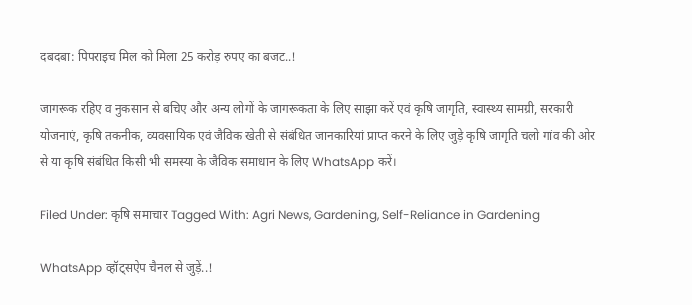दबदबा: पिपराइच मिल को मिला 25 करोड़ रुपए का बजट..!

जागरूक रहिए व नुकसान से बचिए और अन्य लोगों के जागरूकता के लिए साझा करें एवं कृषि जागृति, स्वास्थ्य सामग्री, सरकारी योजनाएं, कृषि तकनीक, व्यवसायिक एवं जैविक खेती से संबंधित जानकारियां प्राप्त करने के लिए जुड़े कृषि जागृति चलो गांव की ओर से या कृषि संबंधित किसी भी समस्या के जैविक समाधान के लिए WhatsApp करें।

Filed Under: कृषि समाचार Tagged With: Agri News, Gardening, Self-Reliance in Gardening

WhatsApp व्हॉट्सऐप चैनल से जुड़ें..!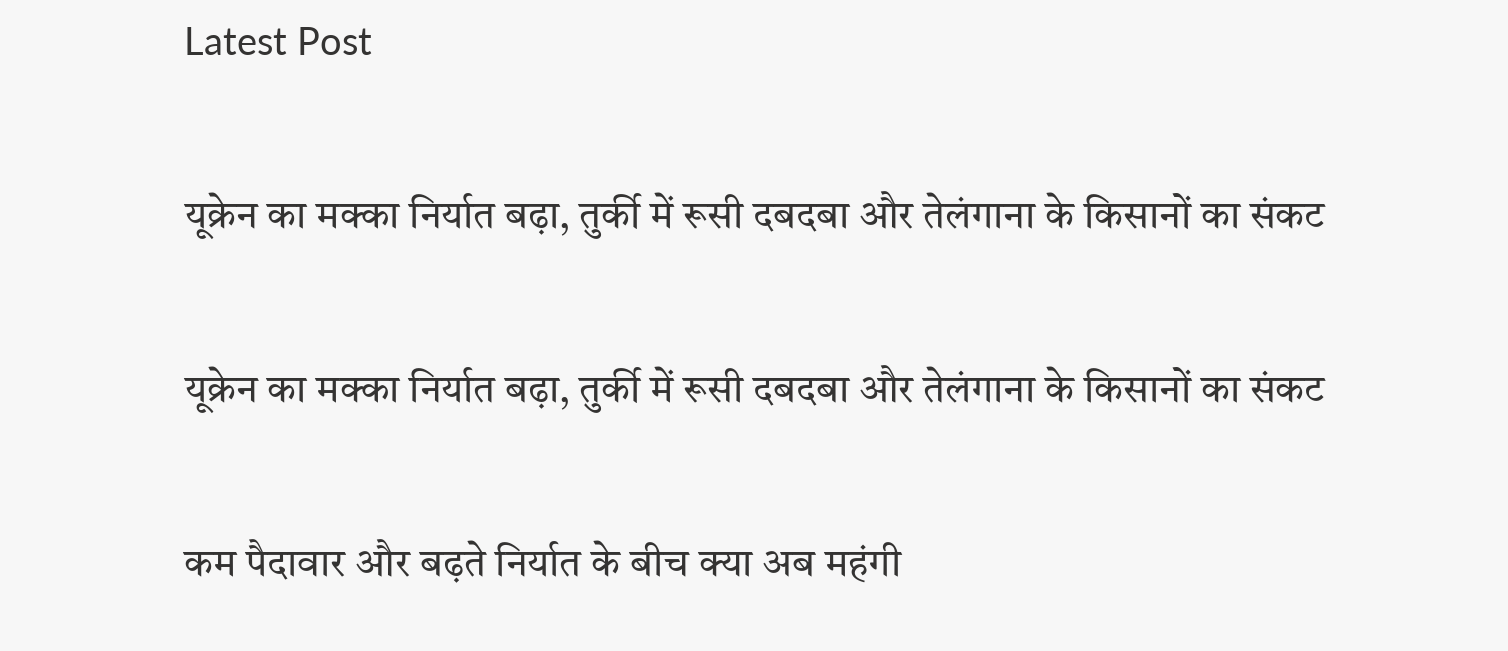Latest Post

यूक्रेन का मक्का निर्यात बढ़ा, तुर्की में रूसी दबदबा और तेलंगाना के किसानों का संकट

यूक्रेन का मक्का निर्यात बढ़ा, तुर्की में रूसी दबदबा और तेलंगाना के किसानों का संकट

कम पैदावार और बढ़ते निर्यात के बीच क्या अब महंगी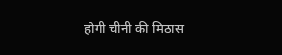होगी चीनी की मिठास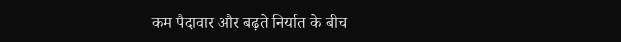कम पैदावार और बढ़ते निर्यात के बीच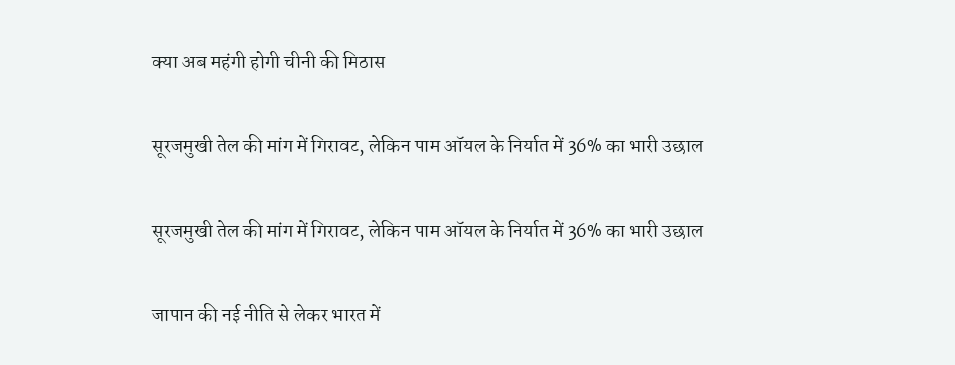क्या अब महंगी होगी चीनी की मिठास

सूरजमुखी तेल की मांग में गिरावट, लेकिन पाम ऑयल के निर्यात में 36% का भारी उछाल

सूरजमुखी तेल की मांग में गिरावट, लेकिन पाम ऑयल के निर्यात में 36% का भारी उछाल

जापान की नई नीति से लेकर भारत में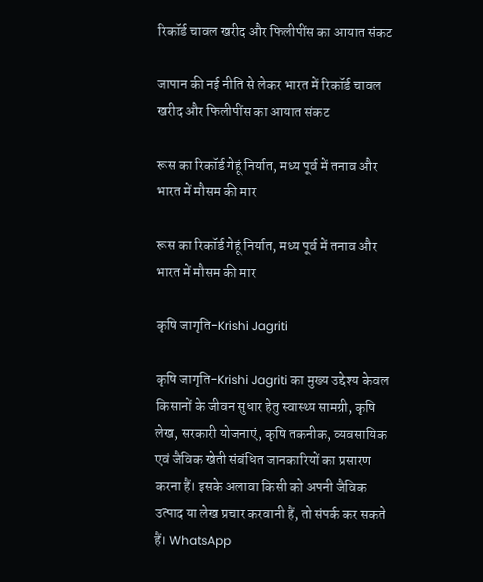रिकॉर्ड चावल खरीद और फिलीपींस का आयात संकट

जापान की नई नीति से लेकर भारत में रिकॉर्ड चावल खरीद और फिलीपींस का आयात संकट

रूस का रिकॉर्ड गेहूं निर्यात, मध्य पूर्व में तनाव और भारत में मौसम की मार

रूस का रिकॉर्ड गेहूं निर्यात, मध्य पूर्व में तनाव और भारत में मौसम की मार

कृषि जागृति-Krishi Jagriti

कृषि जागृति-Krishi Jagriti का मुख्य उद्देश्य केवल किसानों के जीवन सुधार हेतु स्वास्थ्य सामग्री, कृषि लेख, सरकारी योजनाएं, कृषि तकनीक, व्यवसायिक एवं जैविक खेती संबंधित जानकारियों का प्रसारण करना हैं। इसके अलावा किसी को अपनी जैविक उत्पाद या लेख प्रचार करवानी हैं, तो संपर्क कर सकते हैं। WhatsApp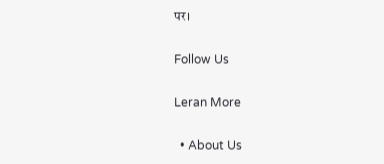पर।

Follow Us

Leran More

  • About Us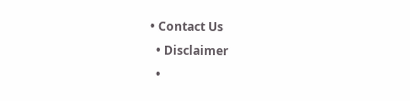• Contact Us
  • Disclaimer
  •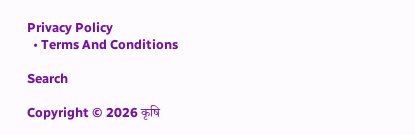Privacy Policy
  • Terms And Conditions

Search

Copyright © 2026 कृषि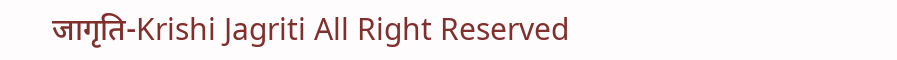जागृति-Krishi Jagriti All Right Reserved